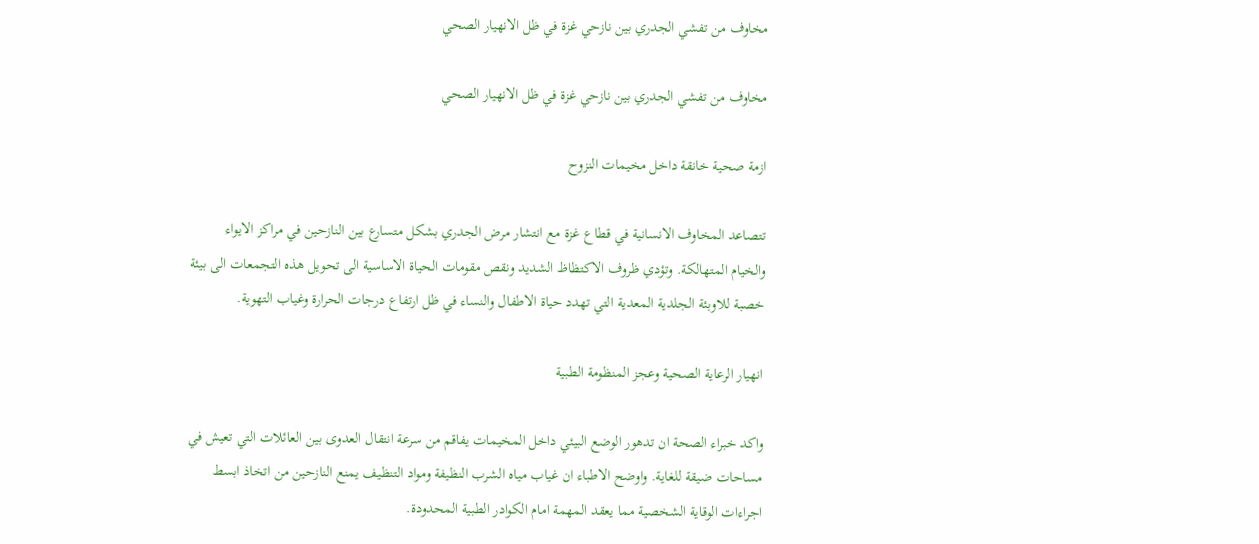مخاوف من تفشي الجدري بين نازحي غزة في ظل الانهيار الصحي

مخاوف من تفشي الجدري بين نازحي غزة في ظل الانهيار الصحي

ازمة صحية خانقة داخل مخيمات النزوح

تتصاعد المخاوف الانسانية في قطاع غزة مع انتشار مرض الجدري بشكل متسارع بين النازحين في مراكز الايواء والخيام المتهالكة. وتؤدي ظروف الاكتظاظ الشديد ونقص مقومات الحياة الاساسية الى تحويل هذه التجمعات الى بيئة خصبة للاوبئة الجلدية المعدية التي تهدد حياة الاطفال والنساء في ظل ارتفاع درجات الحرارة وغياب التهوية.

انهيار الرعاية الصحية وعجز المنظومة الطبية

واكد خبراء الصحة ان تدهور الوضع البيئي داخل المخيمات يفاقم من سرعة انتقال العدوى بين العائلات التي تعيش في مساحات ضيقة للغاية. واوضح الاطباء ان غياب مياه الشرب النظيفة ومواد التنظيف يمنع النازحين من اتخاذ ابسط اجراءات الوقاية الشخصية مما يعقد المهمة امام الكوادر الطبية المحدودة.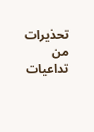تحذيرات من تداعيات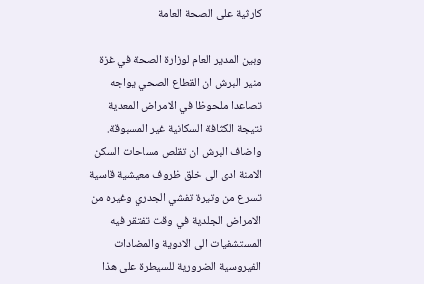كارثية على الصحة العامة

وبين المدير العام لوزارة الصحة في غزة منير البرش ان القطاع الصحي يواجه تصاعدا ملحوظا في الامراض المعدية نتيجة الكثافة السكانية غير المسبوقة. واضاف البرش ان تقلص مساحات السكن الامنة ادى الى خلق ظروف معيشية قاسية تسرع من وتيرة تفشي الجدري وغيره من الامراض الجلدية في وقت تفتقر فيه المستشفيات الى الادوية والمضادات الفيروسية الضرورية للسيطرة على هذا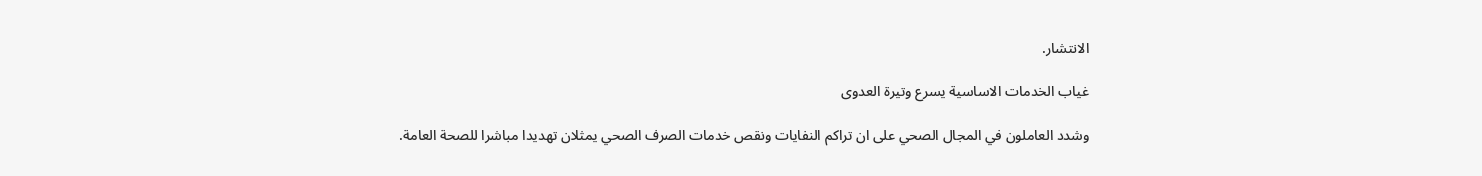الانتشار.

غياب الخدمات الاساسية يسرع وتيرة العدوى

وشدد العاملون في المجال الصحي على ان تراكم النفايات ونقص خدمات الصرف الصحي يمثلان تهديدا مباشرا للصحة العامة.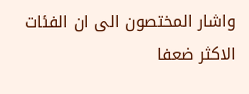واشار المختصون الى ان الفئات الاكثر ضعفا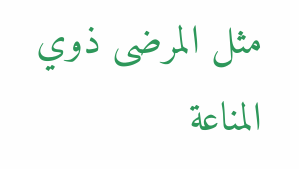مثل المرضى ذوي المناعة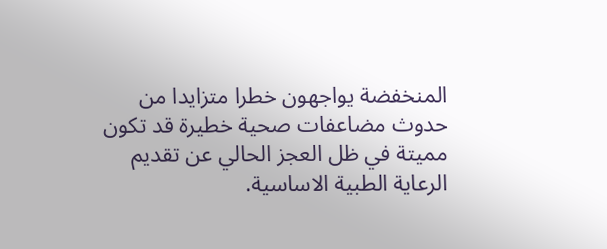المنخفضة يواجهون خطرا متزايدا من حدوث مضاعفات صحية خطيرة قد تكون مميتة في ظل العجز الحالي عن تقديم الرعاية الطبية الاساسية.